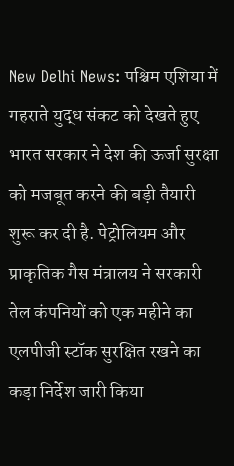New Delhi News: पश्चिम एशिया में गहराते युद्ध संकट को देखते हुए भारत सरकार ने देश की ऊर्जा सुरक्षा को मजबूत करने की बड़ी तैयारी शुरू कर दी है. पेट्रोलियम और प्राकृतिक गैस मंत्रालय ने सरकारी तेल कंपनियों को एक महीने का एलपीजी स्टॉक सुरक्षित रखने का कड़ा निर्देश जारी किया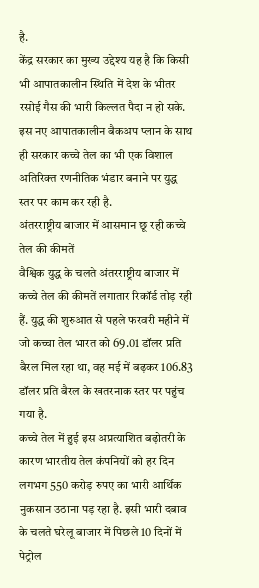है.
केंद्र सरकार का मुख्य उद्देश्य यह है कि किसी भी आपातकालीन स्थिति में देश के भीतर रसोई गैस की भारी किल्लत पैदा न हो सके. इस नए आपातकालीन बैकअप प्लान के साथ ही सरकार कच्चे तेल का भी एक विशाल अतिरिक्त रणनीतिक भंडार बनाने पर युद्ध स्तर पर काम कर रही है.
अंतरराष्ट्रीय बाजार में आसमान छू रही कच्चे तेल की कीमतें
वैश्विक युद्ध के चलते अंतरराष्ट्रीय बाजार में कच्चे तेल की कीमतें लगातार रिकॉर्ड तोड़ रही हैं. युद्ध की शुरुआत से पहले फरवरी महीने में जो कच्चा तेल भारत को 69.01 डॉलर प्रति बैरल मिल रहा था, वह मई में बढ़कर 106.83 डॉलर प्रति बैरल के खतरनाक स्तर पर पहुंच गया है.
कच्चे तेल में हुई इस अप्रत्याशित बढ़ोतरी के कारण भारतीय तेल कंपनियों को हर दिन लगभग 550 करोड़ रुपए का भारी आर्थिक नुकसान उठाना पड़ रहा है. इसी भारी दबाव के चलते घरेलू बाजार में पिछले 10 दिनों में पेट्रोल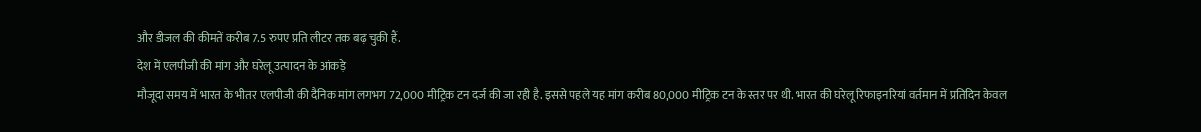और डीजल की कीमतें करीब 7.5 रुपए प्रति लीटर तक बढ़ चुकी हैं.
देश में एलपीजी की मांग और घरेलू उत्पादन के आंकड़े
मौजूदा समय में भारत के भीतर एलपीजी की दैनिक मांग लगभग 72,000 मीट्रिक टन दर्ज की जा रही है. इससे पहले यह मांग करीब 80,000 मीट्रिक टन के स्तर पर थी. भारत की घरेलू रिफाइनरियां वर्तमान में प्रतिदिन केवल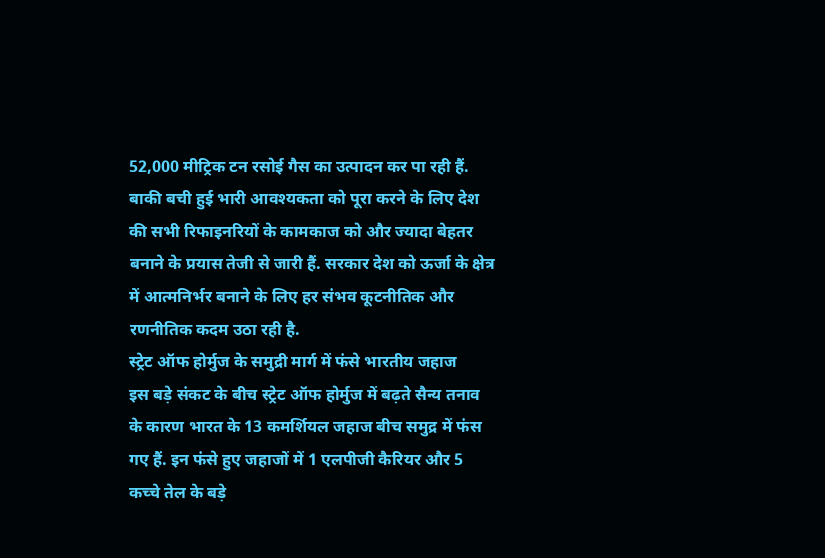52,000 मीट्रिक टन रसोई गैस का उत्पादन कर पा रही हैं.
बाकी बची हुई भारी आवश्यकता को पूरा करने के लिए देश की सभी रिफाइनरियों के कामकाज को और ज्यादा बेहतर बनाने के प्रयास तेजी से जारी हैं. सरकार देश को ऊर्जा के क्षेत्र में आत्मनिर्भर बनाने के लिए हर संभव कूटनीतिक और रणनीतिक कदम उठा रही है.
स्ट्रेट ऑफ होर्मुज के समुद्री मार्ग में फंसे भारतीय जहाज
इस बड़े संकट के बीच स्ट्रेट ऑफ होर्मुज में बढ़ते सैन्य तनाव के कारण भारत के 13 कमर्शियल जहाज बीच समुद्र में फंस गए हैं. इन फंसे हुए जहाजों में 1 एलपीजी कैरियर और 5 कच्चे तेल के बड़े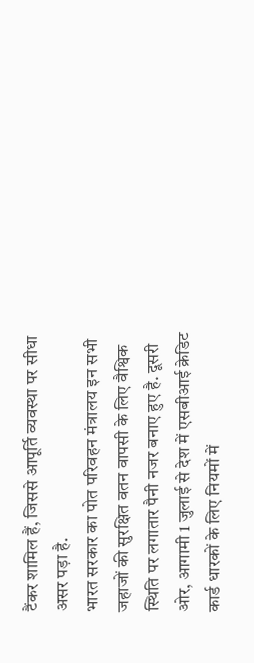टैंकर शामिल हैं, जिससे आपूर्ति व्यवस्था पर सीधा असर पड़ा है.
भारत सरकार का पोत परिवहन मंत्रालय इन सभी जहाजों की सुरक्षित वतन वापसी के लिए वैश्विक स्थिति पर लगातार पैनी नजर बनाए हुए है. दूसरी ओर, आगामी 1 जुलाई से देश में एसबीआई क्रेडिट कार्ड धारकों के लिए नियमों में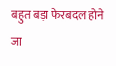बहुत बड़ा फेरबदल होने जा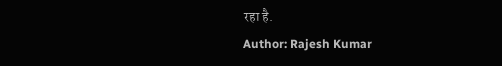रहा है.
Author: Rajesh Kumar